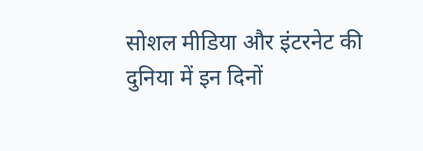सोशल मीडिया और इंटरनेट की दुनिया में इन दिनों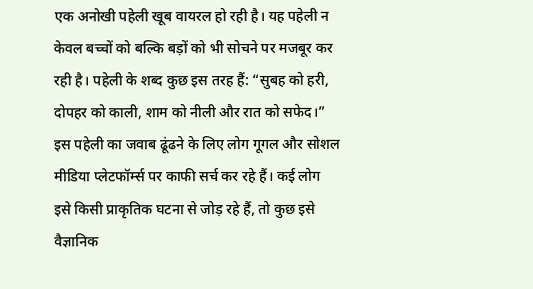एक अनोखी पहेली खूब वायरल हो रही है। यह पहेली न केवल बच्चों को बल्कि बड़ों को भी सोचने पर मजबूर कर रही है। पहेली के शब्द कुछ इस तरह हैं: “सुबह को हरी, दोपहर को काली, शाम को नीली और रात को सफेद।”
इस पहेली का जवाब ढूंढने के लिए लोग गूगल और सोशल मीडिया प्लेटफॉर्म्स पर काफी सर्च कर रहे हैं। कई लोग इसे किसी प्राकृतिक घटना से जोड़ रहे हैं, तो कुछ इसे वैज्ञानिक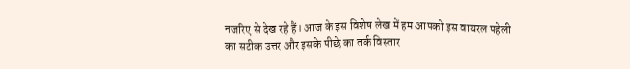नजरिए से देख रहे हैं। आज के इस विशेष लेख में हम आपको इस वायरल पहेली का सटीक उत्तर और इसके पीछे का तर्क विस्तार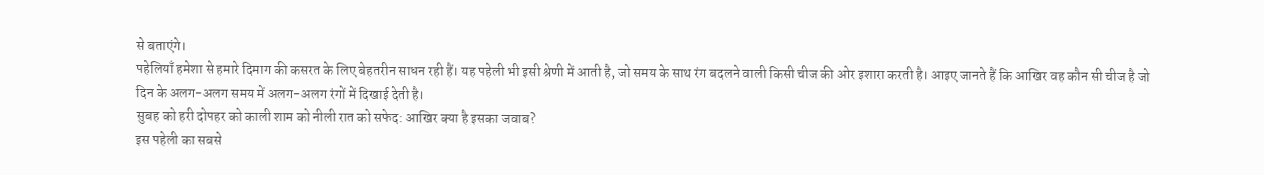से बताएंगे।
पहेलियाँ हमेशा से हमारे दिमाग की कसरत के लिए बेहतरीन साधन रही हैं। यह पहेली भी इसी श्रेणी में आती है, जो समय के साथ रंग बदलने वाली किसी चीज की ओर इशारा करती है। आइए जानते हैं कि आखिर वह कौन सी चीज है जो दिन के अलग-अलग समय में अलग-अलग रंगों में दिखाई देती है।
सुबह को हरी दोपहर को काली शाम को नीली रात को सफेद: आखिर क्या है इसका जवाब?
इस पहेली का सबसे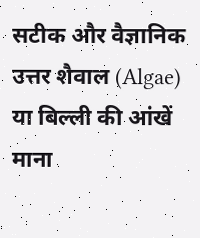सटीक और वैज्ञानिक उत्तर शैवाल (Algae) या बिल्ली की आंखें माना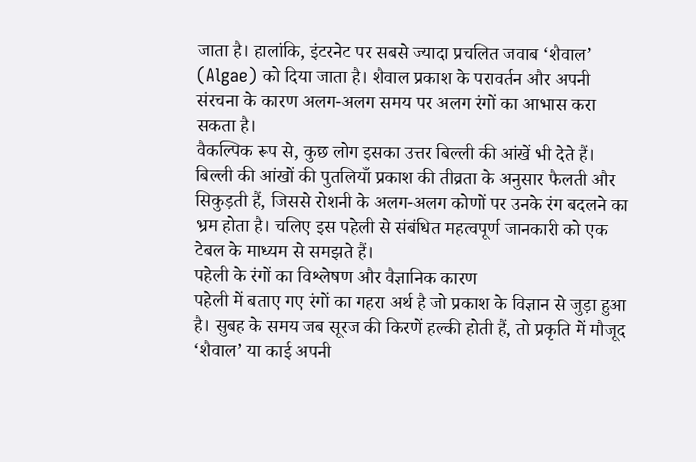जाता है। हालांकि, इंटरनेट पर सबसे ज्यादा प्रचलित जवाब ‘शैवाल’ (Algae) को दिया जाता है। शैवाल प्रकाश के परावर्तन और अपनी संरचना के कारण अलग-अलग समय पर अलग रंगों का आभास करा सकता है।
वैकल्पिक रूप से, कुछ लोग इसका उत्तर बिल्ली की आंखें भी देते हैं। बिल्ली की आंखों की पुतलियाँ प्रकाश की तीव्रता के अनुसार फैलती और सिकुड़ती हैं, जिससे रोशनी के अलग-अलग कोणों पर उनके रंग बदलने का भ्रम होता है। चलिए इस पहेली से संबंधित महत्वपूर्ण जानकारी को एक टेबल के माध्यम से समझते हैं।
पहेली के रंगों का विश्लेषण और वैज्ञानिक कारण
पहेली में बताए गए रंगों का गहरा अर्थ है जो प्रकाश के विज्ञान से जुड़ा हुआ है। सुबह के समय जब सूरज की किरणें हल्की होती हैं, तो प्रकृति में मौजूद ‘शैवाल’ या काई अपनी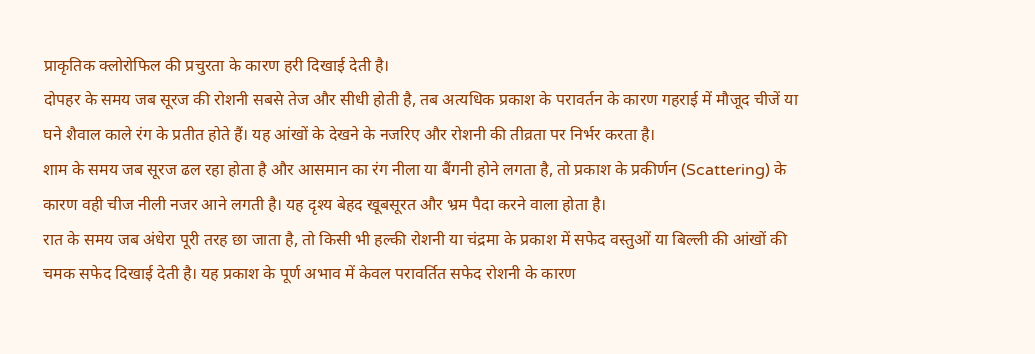प्राकृतिक क्लोरोफिल की प्रचुरता के कारण हरी दिखाई देती है।
दोपहर के समय जब सूरज की रोशनी सबसे तेज और सीधी होती है, तब अत्यधिक प्रकाश के परावर्तन के कारण गहराई में मौजूद चीजें या घने शैवाल काले रंग के प्रतीत होते हैं। यह आंखों के देखने के नजरिए और रोशनी की तीव्रता पर निर्भर करता है।
शाम के समय जब सूरज ढल रहा होता है और आसमान का रंग नीला या बैंगनी होने लगता है, तो प्रकाश के प्रकीर्णन (Scattering) के कारण वही चीज नीली नजर आने लगती है। यह दृश्य बेहद खूबसूरत और भ्रम पैदा करने वाला होता है।
रात के समय जब अंधेरा पूरी तरह छा जाता है, तो किसी भी हल्की रोशनी या चंद्रमा के प्रकाश में सफेद वस्तुओं या बिल्ली की आंखों की चमक सफेद दिखाई देती है। यह प्रकाश के पूर्ण अभाव में केवल परावर्तित सफेद रोशनी के कारण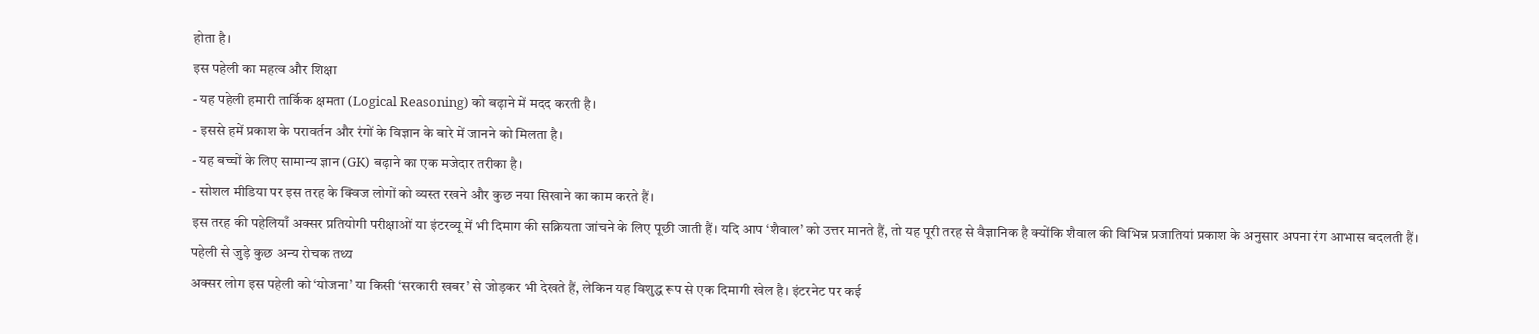होता है।
इस पहेली का महत्व और शिक्षा
- यह पहेली हमारी तार्किक क्षमता (Logical Reasoning) को बढ़ाने में मदद करती है।
- इससे हमें प्रकाश के परावर्तन और रंगों के विज्ञान के बारे में जानने को मिलता है।
- यह बच्चों के लिए सामान्य ज्ञान (GK) बढ़ाने का एक मजेदार तरीका है।
- सोशल मीडिया पर इस तरह के क्विज लोगों को व्यस्त रखने और कुछ नया सिखाने का काम करते हैं।
इस तरह की पहेलियाँ अक्सर प्रतियोगी परीक्षाओं या इंटरव्यू में भी दिमाग की सक्रियता जांचने के लिए पूछी जाती हैं। यदि आप ‘शैवाल’ को उत्तर मानते हैं, तो यह पूरी तरह से वैज्ञानिक है क्योंकि शैवाल की विभिन्न प्रजातियां प्रकाश के अनुसार अपना रंग आभास बदलती हैं।
पहेली से जुड़े कुछ अन्य रोचक तथ्य
अक्सर लोग इस पहेली को ‘योजना’ या किसी ‘सरकारी खबर’ से जोड़कर भी देखते हैं, लेकिन यह विशुद्ध रूप से एक दिमागी खेल है। इंटरनेट पर कई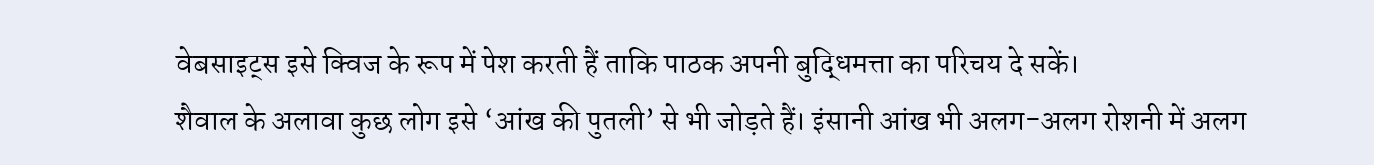वेबसाइट्स इसे क्विज के रूप में पेश करती हैं ताकि पाठक अपनी बुद्धिमत्ता का परिचय दे सकें।
शैवाल के अलावा कुछ लोग इसे ‘आंख की पुतली’ से भी जोड़ते हैं। इंसानी आंख भी अलग-अलग रोशनी में अलग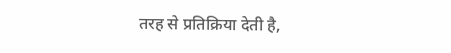तरह से प्रतिक्रिया देती है,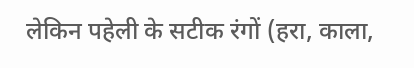लेकिन पहेली के सटीक रंगों (हरा, काला,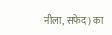नीला, सफेद) का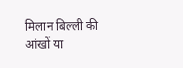मिलान बिल्ली की आंखों या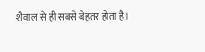शैवाल से ही सबसे बेहतर होता है।